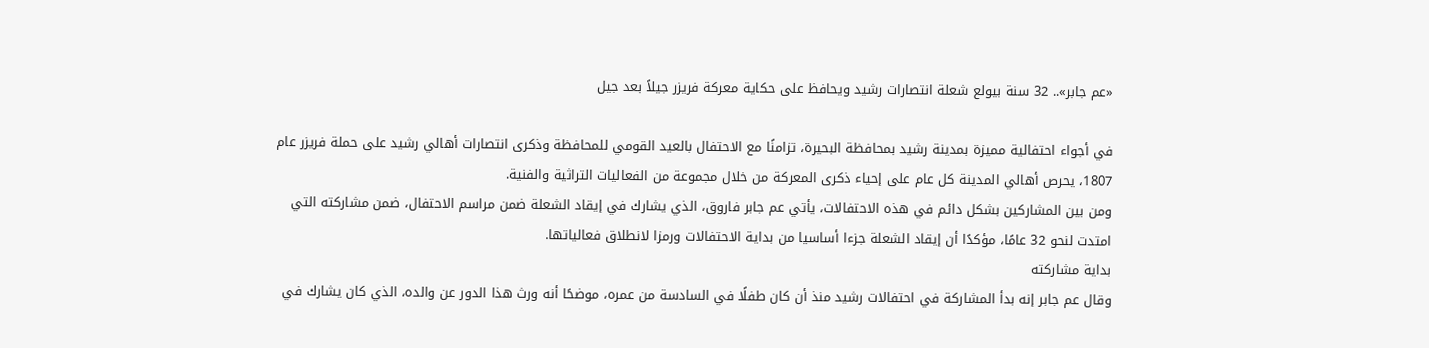«عم جابر».. 32 سنة بيولع شعلة انتصارات رشيد ويحافظ على حكاية معركة فريزر جيلاً بعد جيل

في أجواء احتفالية مميزة بمدينة رشيد بمحافظة البحيرة، تزامنًا مع الاحتفال بالعيد القومي للمحافظة وذكرى انتصارات أهالي رشيد على حملة فريزر عام 1807، يحرص أهالي المدينة كل عام على إحياء ذكرى المعركة من خلال مجموعة من الفعاليات التراثية والفنية.
ومن بين المشاركين بشكل دائم في هذه الاحتفالات، يأتي عم جابر فاروق، الذي يشارك في إيقاد الشعلة ضمن مراسم الاحتفال، ضمن مشاركته التي امتدت لنحو 32 عامًا، مؤكدًا أن إيقاد الشعلة جزءا أساسيا من بداية الاحتفالات ورمزا لانطلاق فعالياتها.
بداية مشاركته
وقال عم جابر إنه بدأ المشاركة في احتفالات رشيد منذ أن كان طفلًا في السادسة من عمره، موضحًا أنه ورث هذا الدور عن والده، الذي كان يشارك في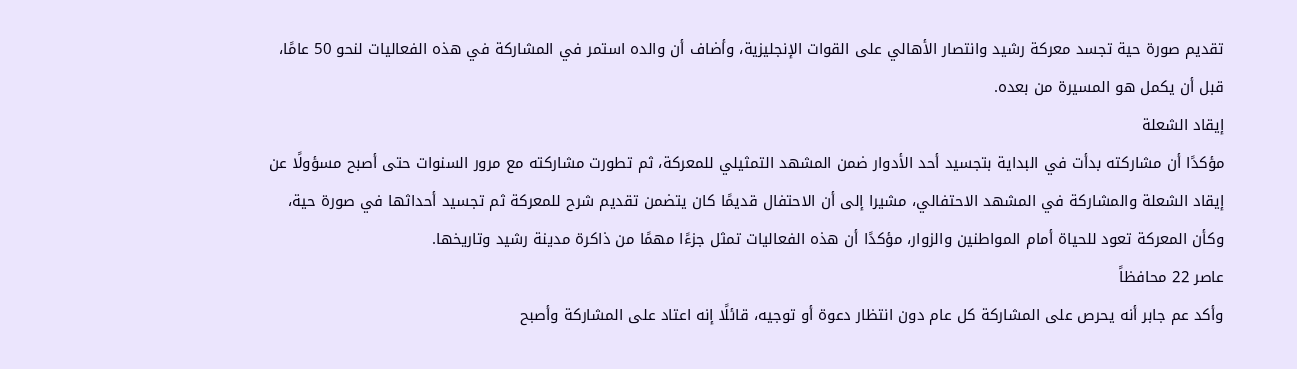تقديم صورة حية تجسد معركة رشيد وانتصار الأهالي على القوات الإنجليزية، وأضاف أن والده استمر في المشاركة في هذه الفعاليات لنحو 50 عامًا، قبل أن يكمل هو المسيرة من بعده.
إيقاد الشعلة
مؤكدًا أن مشاركته بدأت في البداية بتجسيد أحد الأدوار ضمن المشهد التمثيلي للمعركة، ثم تطورت مشاركته مع مرور السنوات حتى أصبح مسؤولًا عن إيقاد الشعلة والمشاركة في المشهد الاحتفالي، مشيرا إلى أن الاحتفال قديمًا كان يتضمن تقديم شرح للمعركة ثم تجسيد أحداثها في صورة حية، وكأن المعركة تعود للحياة أمام المواطنين والزوار، مؤكدًا أن هذه الفعاليات تمثل جزءًا مهمًا من ذاكرة مدينة رشيد وتاريخها.
عاصر 22 محافظاً
وأكد عم جابر أنه يحرص على المشاركة كل عام دون انتظار دعوة أو توجيه، قائلًا إنه اعتاد على المشاركة وأصبح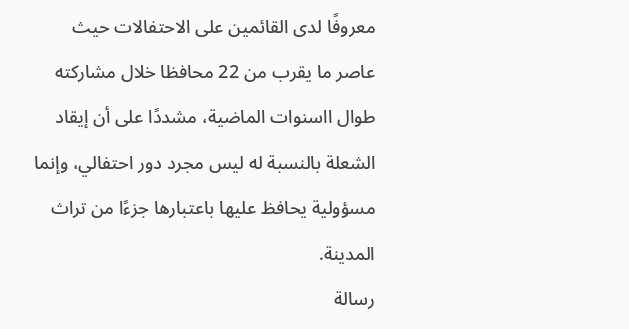معروفًا لدى القائمين على الاحتفالات حيث عاصر ما يقرب من 22 محافظا خلال مشاركته طوال ااسنوات الماضية، مشددًا على أن إيقاد الشعلة بالنسبة له ليس مجرد دور احتفالي، وإنما مسؤولية يحافظ عليها باعتبارها جزءًا من تراث المدينة.
رسالة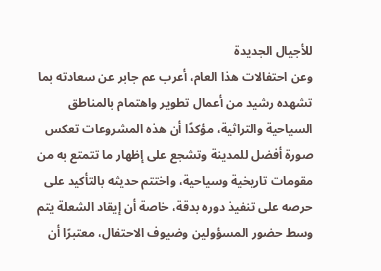للأجيال الجديدة
وعن احتفالات هذا العام، أعرب عم جابر عن سعادته بما تشهده رشيد من أعمال تطوير واهتمام بالمناطق السياحية والتراثية، مؤكدًا أن هذه المشروعات تعكس صورة أفضل للمدينة وتشجع على إظهار ما تتمتع به من مقومات تاريخية وسياحية، واختتم حديثه بالتأكيد على حرصه على تنفيذ دوره بدقة، خاصة أن إيقاد الشعلة يتم وسط حضور المسؤولين وضيوف الاحتفال، معتبرًا أن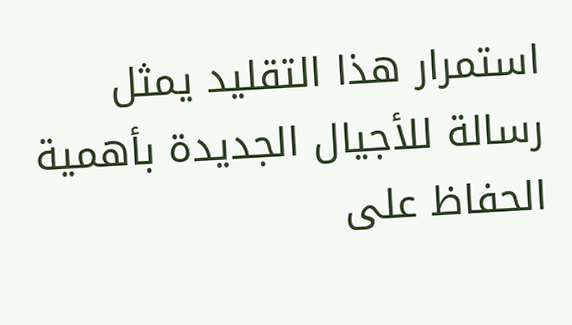استمرار هذا التقليد يمثل رسالة للأجيال الجديدة بأهمية الحفاظ على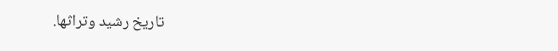تاريخ رشيد وتراثها.